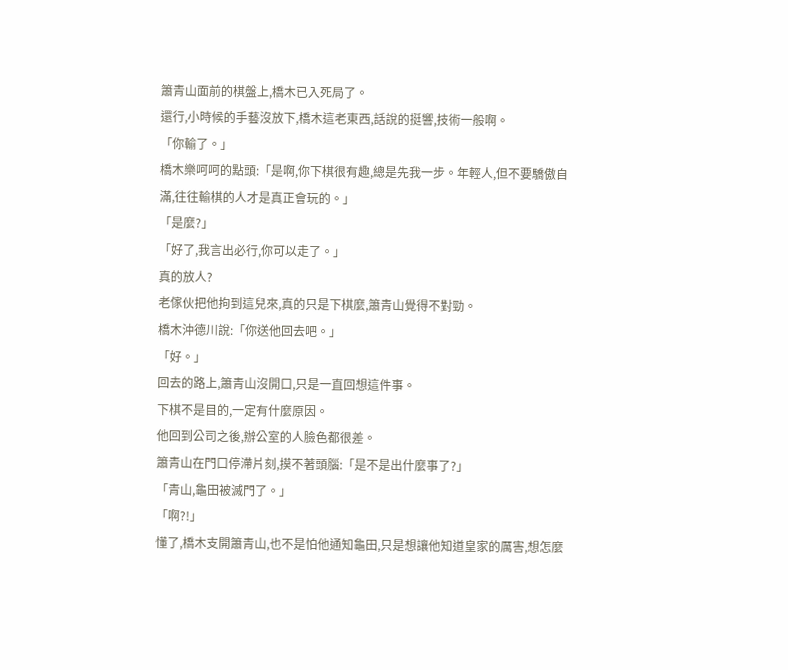簫青山面前的棋盤上,橋木已入死局了。
還行,小時候的手藝沒放下,橋木這老東西,話說的挺響,技術一般啊。
「你輸了。」
橋木樂呵呵的點頭:「是啊,你下棋很有趣,總是先我一步。年輕人,但不要驕傲自滿,往往輸棋的人才是真正會玩的。」
「是麼?」
「好了,我言出必行,你可以走了。」
真的放人?
老傢伙把他拘到這兒來,真的只是下棋麼,簫青山覺得不對勁。
橋木沖德川說:「你送他回去吧。」
「好。」
回去的路上,簫青山沒開口,只是一直回想這件事。
下棋不是目的,一定有什麼原因。
他回到公司之後,辦公室的人臉色都很差。
簫青山在門口停滯片刻,摸不著頭腦:「是不是出什麼事了?」
「青山,龜田被滅門了。」
「啊?!」
懂了,橋木支開簫青山,也不是怕他通知龜田,只是想讓他知道皇家的厲害,想怎麼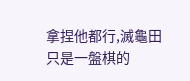拿捏他都行,滅龜田只是一盤棋的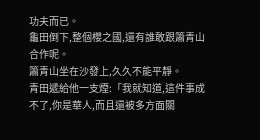功夫而已。
龜田倒下,整個櫻之國,還有誰敢跟簫青山合作呢。
簫青山坐在沙發上,久久不能平靜。
青田遞給他一支煙:「我就知道,這件事成不了,你是華人,而且還被多方面關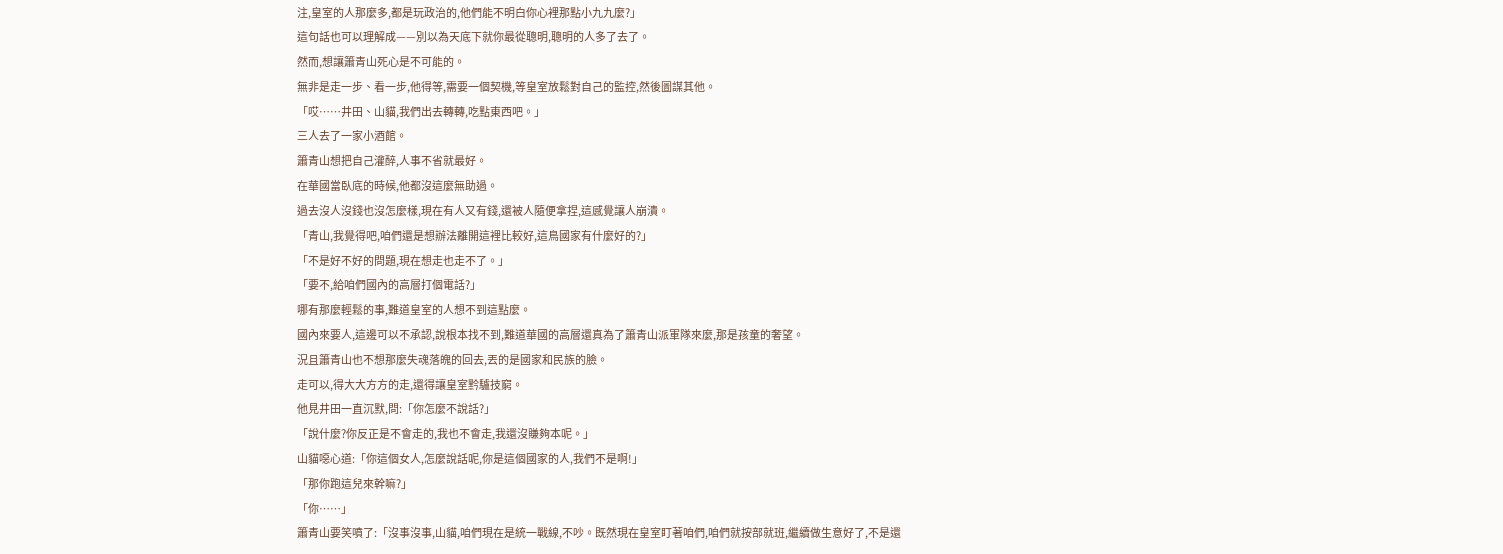注,皇室的人那麼多,都是玩政治的,他們能不明白你心裡那點小九九麼?」
這句話也可以理解成——別以為天底下就你最從聰明,聰明的人多了去了。
然而,想讓簫青山死心是不可能的。
無非是走一步、看一步,他得等,需要一個契機,等皇室放鬆對自己的監控,然後圖謀其他。
「哎……井田、山貓,我們出去轉轉,吃點東西吧。」
三人去了一家小酒館。
簫青山想把自己灌醉,人事不省就最好。
在華國當臥底的時候,他都沒這麼無助過。
過去沒人沒錢也沒怎麼樣,現在有人又有錢,還被人隨便拿捏,這感覺讓人崩潰。
「青山,我覺得吧,咱們還是想辦法離開這裡比較好,這鳥國家有什麼好的?」
「不是好不好的問題,現在想走也走不了。」
「要不,給咱們國內的高層打個電話?」
哪有那麼輕鬆的事,難道皇室的人想不到這點麼。
國內來要人,這邊可以不承認,說根本找不到,難道華國的高層還真為了簫青山派軍隊來麼,那是孩童的奢望。
況且簫青山也不想那麼失魂落魄的回去,丟的是國家和民族的臉。
走可以,得大大方方的走,還得讓皇室黔驢技窮。
他見井田一直沉默,問:「你怎麼不說話?」
「說什麼?你反正是不會走的,我也不會走,我還沒賺夠本呢。」
山貓噁心道:「你這個女人,怎麼說話呢,你是這個國家的人,我們不是啊!」
「那你跑這兒來幹嘛?」
「你……」
簫青山要笑噴了:「沒事沒事,山貓,咱們現在是統一戰線,不吵。既然現在皇室盯著咱們,咱們就按部就班,繼續做生意好了,不是還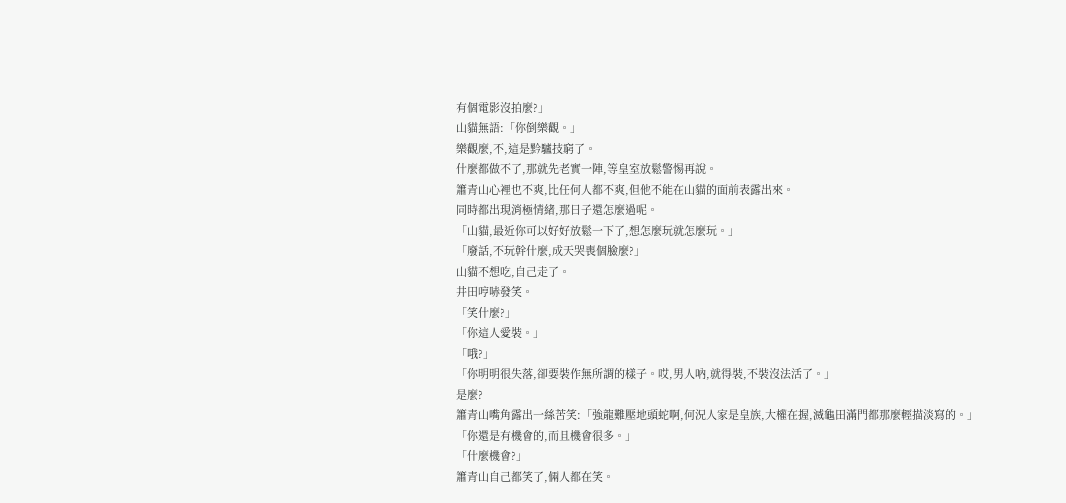有個電影沒拍麼?」
山貓無語:「你倒樂觀。」
樂觀麼,不,這是黔驢技窮了。
什麼都做不了,那就先老實一陣,等皇室放鬆警惕再說。
簫青山心裡也不爽,比任何人都不爽,但他不能在山貓的面前表露出來。
同時都出現消極情緒,那日子還怎麼過呢。
「山貓,最近你可以好好放鬆一下了,想怎麼玩就怎麼玩。」
「廢話,不玩幹什麼,成天哭喪個臉麼?」
山貓不想吃,自己走了。
井田哼哧發笑。
「笑什麼?」
「你這人愛裝。」
「哦?」
「你明明很失落,卻要裝作無所謂的樣子。哎,男人吶,就得裝,不裝沒法活了。」
是麼?
簫青山嘴角露出一絲苦笑:「強龍難壓地頭蛇啊,何況人家是皇族,大權在握,滅龜田滿門都那麼輕描淡寫的。」
「你還是有機會的,而且機會很多。」
「什麼機會?」
簫青山自己都笑了,倆人都在笑。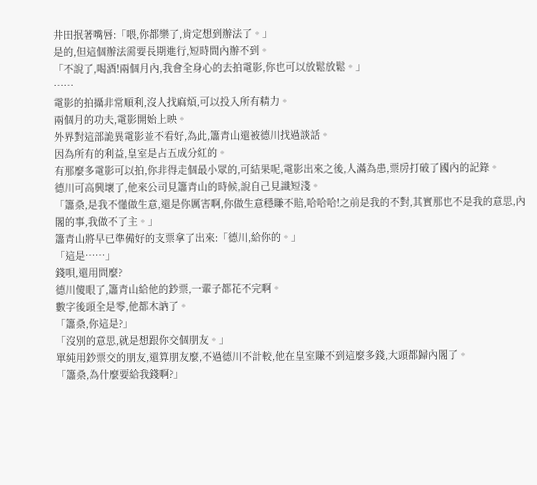井田抿著嘴唇:「喂,你都樂了,肯定想到辦法了。」
是的,但這個辦法需要長期進行,短時間內辦不到。
「不說了,喝酒!兩個月內,我會全身心的去拍電影,你也可以放鬆放鬆。」
……
電影的拍攝非常順利,沒人找麻煩,可以投入所有精力。
兩個月的功夫,電影開始上映。
外界對這部詭異電影並不看好,為此,簫青山還被德川找過談話。
因為所有的利益,皇室是占五成分紅的。
有那麼多電影可以拍,你非得走個最小眾的,可結果呢,電影出來之後,人滿為患,票房打破了國內的記錄。
德川可高興壞了,他來公司見簫青山的時候,說自己見識短淺。
「簫桑,是我不懂做生意,還是你厲害啊,你做生意穩賺不賠,哈哈哈!之前是我的不對,其實那也不是我的意思,內閣的事,我做不了主。」
簫青山將早已準備好的支票拿了出來:「德川,給你的。」
「這是……」
錢唄,還用問麼?
德川傻眼了,簫青山給他的鈔票,一輩子都花不完啊。
數字後頭全是零,他都木訥了。
「簫桑,你這是?」
「沒別的意思,就是想跟你交個朋友。」
單純用鈔票交的朋友,還算朋友麼,不過德川不計較,他在皇室賺不到這麼多錢,大頭都歸內閣了。
「簫桑,為什麼要給我錢啊?」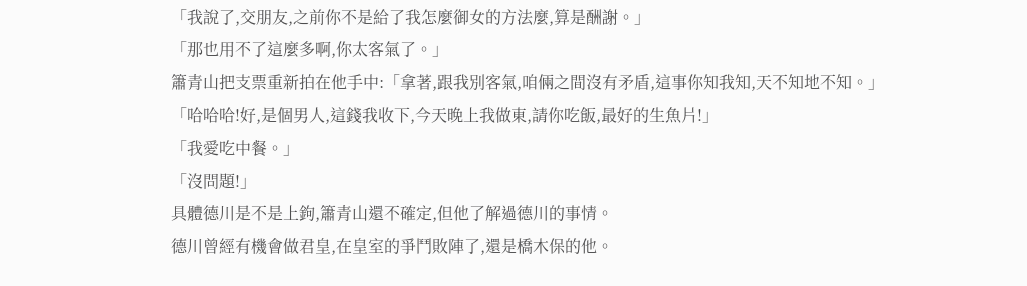「我說了,交朋友,之前你不是給了我怎麼御女的方法麼,算是酬謝。」
「那也用不了這麼多啊,你太客氣了。」
簫青山把支票重新拍在他手中:「拿著,跟我別客氣,咱倆之間沒有矛盾,這事你知我知,天不知地不知。」
「哈哈哈!好,是個男人,這錢我收下,今天晚上我做東,請你吃飯,最好的生魚片!」
「我愛吃中餐。」
「沒問題!」
具體德川是不是上鉤,簫青山還不確定,但他了解過德川的事情。
德川曾經有機會做君皇,在皇室的爭鬥敗陣了,還是橋木保的他。